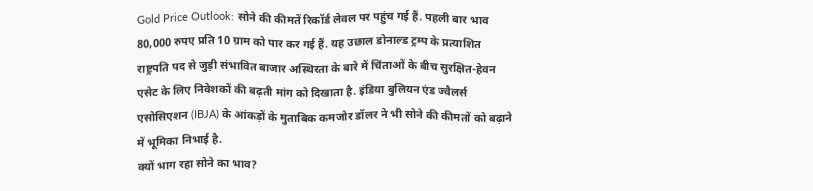Gold Price Outlook: सोने की कीमतें रिकॉर्ड लेवल पर पहुंच गई हैं. पहली बार भाव 80,000 रुपए प्रति 10 ग्राम को पार कर गई हैं. यह उछाल डोनाल्ड ट्रम्प के प्रत्याशित राष्ट्रपति पद से जुड़ी संभावित बाजार अस्थिरता के बारे में चिंताओं के बीच सुरक्षित-हेवन एसेट के लिए निवेशकों की बढ़ती मांग को दिखाता है. इंडिया बुलियन एंड ज्वैलर्स एसोसिएशन (IBJA) के आंकड़ों के मुताबिक कमजोर डॉलर ने भी सोने की कीमतों को बढ़ाने में भूमिका निभाई है.
क्यों भाग रहा सोने का भाव?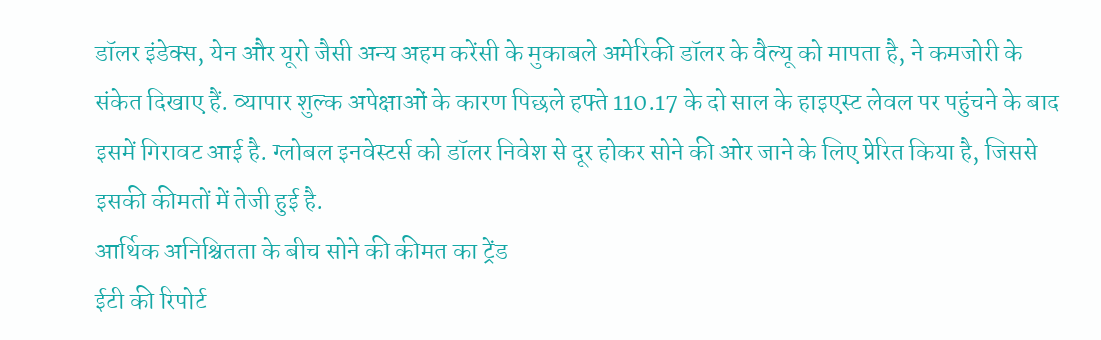डॉलर इंडेक्स, येन और यूरो जैसी अन्य अहम करेंसी के मुकाबले अमेरिकी डॉलर के वैल्यू को मापता है, ने कमजोरी के संकेत दिखाए हैं. व्यापार शुल्क अपेक्षाओं के कारण पिछले हफ्ते 110.17 के दो साल के हाइएस्ट लेवल पर पहुंचने के बाद इसमें गिरावट आई है. ग्लोबल इनवेस्टर्स को डॉलर निवेश से दूर होकर सोने की ओर जाने के लिए प्रेरित किया है, जिससे इसकी कीमतों में तेजी हुई है.
आर्थिक अनिश्चितता के बीच सोने की कीमत का ट्रेंड
ईटी की रिपोर्ट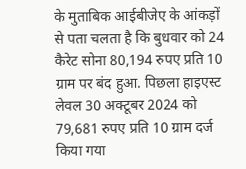के मुताबिक आईबीजेए के आंकड़ों से पता चलता है कि बुधवार को 24 कैरेट सोना 80,194 रुपए प्रति 10 ग्राम पर बंद हुआ. पिछला हाइएस्ट लेवल 30 अक्टूबर 2024 को 79,681 रुपए प्रति 10 ग्राम दर्ज किया गया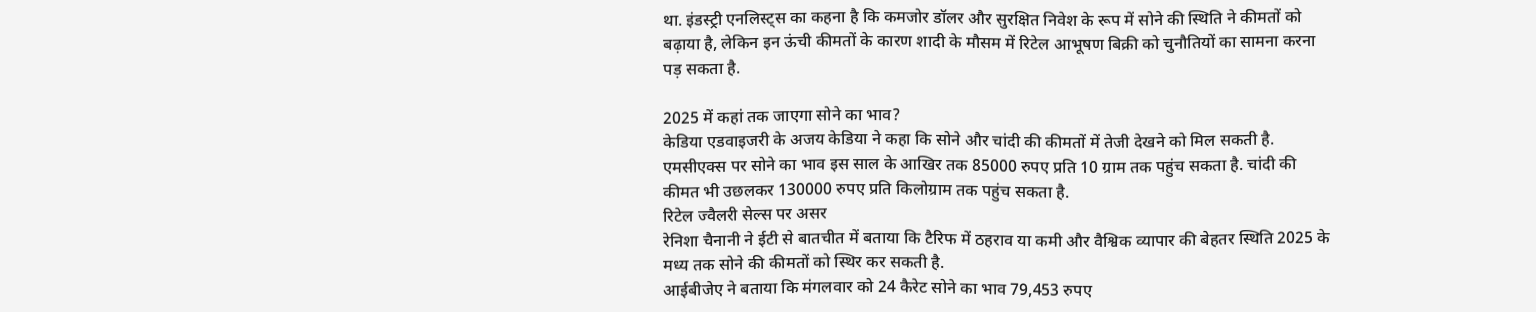था. इंडस्ट्री एनलिस्ट्स का कहना है कि कमजोर डॉलर और सुरक्षित निवेश के रूप में सोने की स्थिति ने कीमतों को बढ़ाया है, लेकिन इन ऊंची कीमतों के कारण शादी के मौसम में रिटेल आभूषण बिक्री को चुनौतियों का सामना करना पड़ सकता है.

2025 में कहां तक जाएगा सोने का भाव?
केडिया एडवाइजरी के अजय केडिया ने कहा कि सोने और चांदी की कीमतों में तेजी देखने को मिल सकती है. एमसीएक्स पर सोने का भाव इस साल के आखिर तक 85000 रुपए प्रति 10 ग्राम तक पहुंच सकता है. चांदी की कीमत भी उछलकर 130000 रुपए प्रति किलोग्राम तक पहुंच सकता है.
रिटेल ज्वैलरी सेल्स पर असर
रेनिशा चैनानी ने ईटी से बातचीत में बताया कि टैरिफ में ठहराव या कमी और वैश्विक व्यापार की बेहतर स्थिति 2025 के मध्य तक सोने की कीमतों को स्थिर कर सकती है.
आईबीजेए ने बताया कि मंगलवार को 24 कैरेट सोने का भाव 79,453 रुपए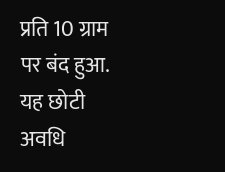प्रति 10 ग्राम पर बंद हुआ. यह छोटी अवधि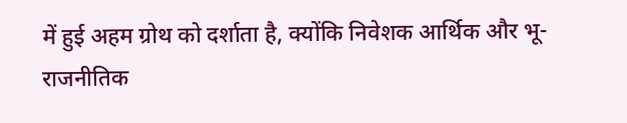में हुई अहम ग्रोथ को दर्शाता है, क्योंकि निवेशक आर्थिक और भू-राजनीतिक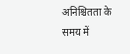अनिश्चितता के समय में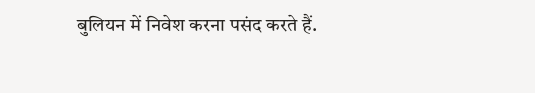बुलियन में निवेश करना पसंद करते हैं.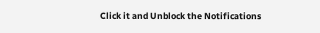Click it and Unblock the Notifications